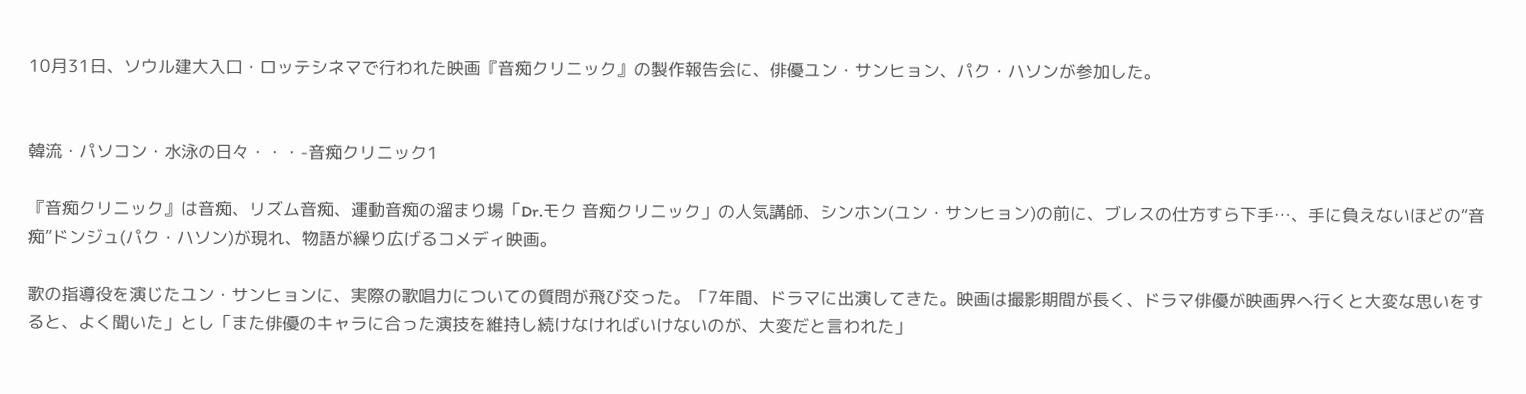10月31日、ソウル建大入口・ロッテシネマで行われた映画『音痴クリニック』の製作報告会に、俳優ユン・サンヒョン、パク・ハソンが参加した。


韓流・パソコン・水泳の日々・・・-音痴クリニック1

『音痴クリニック』は音痴、リズム音痴、運動音痴の溜まり場「Dr.モク 音痴クリニック」の人気講師、シンホン(ユン・サンヒョン)の前に、ブレスの仕方すら下手…、手に負えないほどの“音痴”ドンジュ(パク・ハソン)が現れ、物語が繰り広げるコメディ映画。

歌の指導役を演じたユン・サンヒョンに、実際の歌唱力についての質問が飛び交った。「7年間、ドラマに出演してきた。映画は撮影期間が長く、ドラマ俳優が映画界へ行くと大変な思いをすると、よく聞いた」とし「また俳優のキャラに合った演技を維持し続けなければいけないのが、大変だと言われた」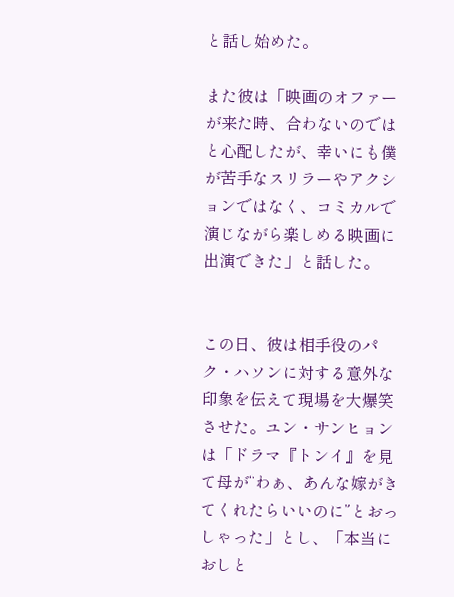と話し始めた。

また彼は「映画のオファーが来た時、合わないのではと心配したが、幸いにも僕が苦手なスリラーやアクションではなく、コミカルで演じながら楽しめる映画に出演できた」と話した。


この日、彼は相手役のパク・ハソンに対する意外な印象を伝えて現場を大爆笑させた。ユン・サンヒョンは「ドラマ『トンイ』を見て母が“わぁ、あんな嫁がきてくれたらいいのに”とおっしゃった」とし、「本当におしと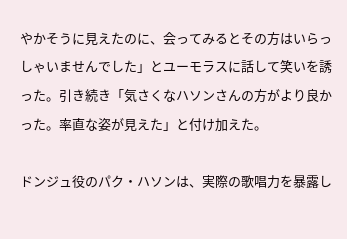やかそうに見えたのに、会ってみるとその方はいらっしゃいませんでした」とユーモラスに話して笑いを誘った。引き続き「気さくなハソンさんの方がより良かった。率直な姿が見えた」と付け加えた。

ドンジュ役のパク・ハソンは、実際の歌唱力を暴露し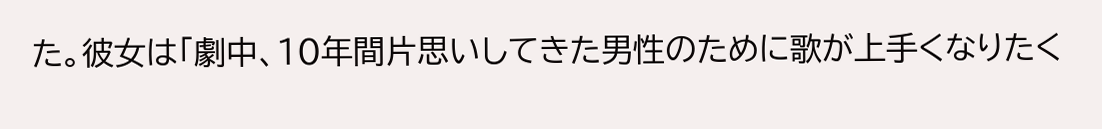た。彼女は「劇中、10年間片思いしてきた男性のために歌が上手くなりたく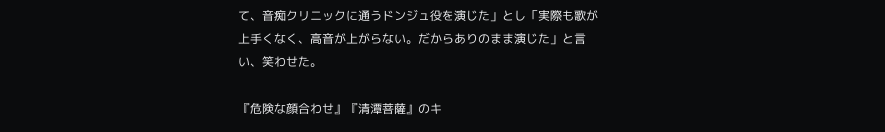て、音痴クリニックに通うドンジュ役を演じた」とし「実際も歌が上手くなく、高音が上がらない。だからありのまま演じた」と言い、笑わせた。

『危険な顔合わせ』『清潭菩薩』のキ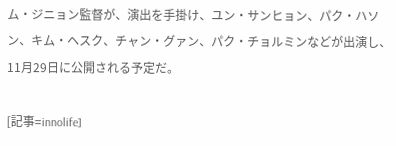ム・ジニョン監督が、演出を手掛け、ユン・サンヒョン、パク・ハソン、キム・ヘスク、チャン・グァン、パク・チョルミンなどが出演し、11月29日に公開される予定だ。

[記事=innolife]